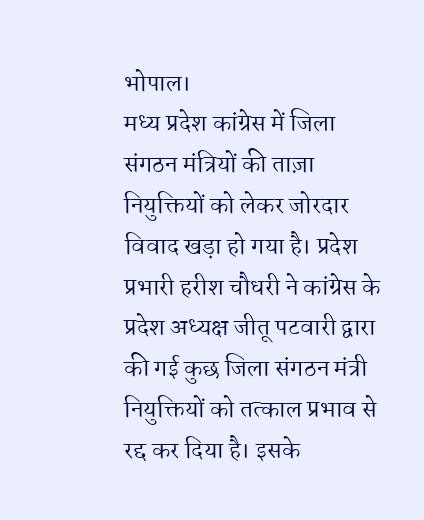भोपाल।
मध्य प्रदेश कांग्रेस में जिला संगठन मंत्रियों की ताज़ा नियुक्तियों को लेकर जोरदार विवाद खड़ा हो गया है। प्रदेश प्रभारी हरीश चौधरी ने कांग्रेस के प्रदेश अध्यक्ष जीतू पटवारी द्वारा की गई कुछ जिला संगठन मंत्री नियुक्तियों को तत्काल प्रभाव से रद्द कर दिया है। इसके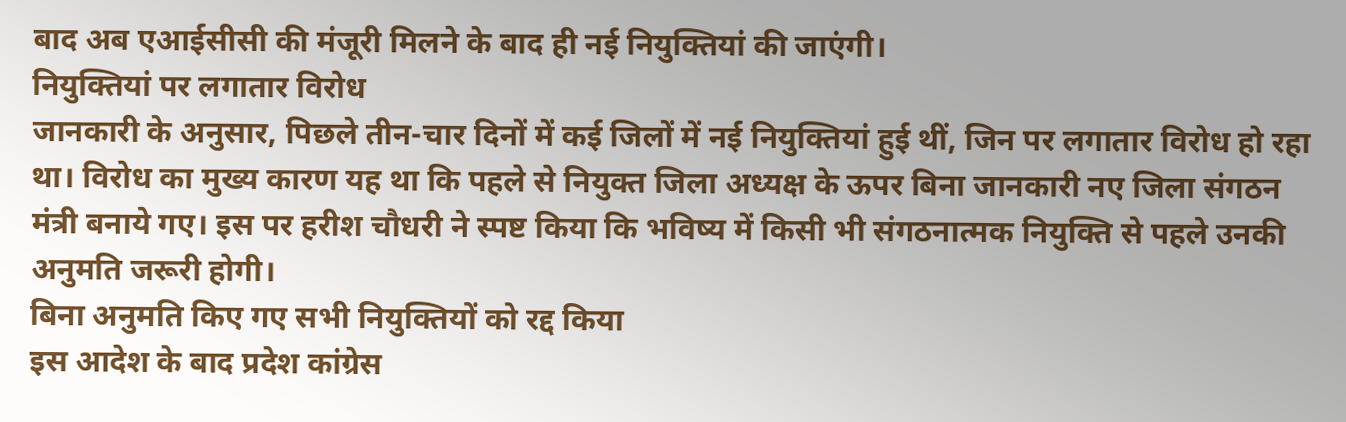बाद अब एआईसीसी की मंजूरी मिलने के बाद ही नई नियुक्तियां की जाएंगी।
नियुक्तियां पर लगातार विरोध
जानकारी के अनुसार, पिछले तीन-चार दिनों में कई जिलों में नई नियुक्तियां हुई थीं, जिन पर लगातार विरोध हो रहा था। विरोध का मुख्य कारण यह था कि पहले से नियुक्त जिला अध्यक्ष के ऊपर बिना जानकारी नए जिला संगठन मंत्री बनाये गए। इस पर हरीश चौधरी ने स्पष्ट किया कि भविष्य में किसी भी संगठनात्मक नियुक्ति से पहले उनकी अनुमति जरूरी होगी।
बिना अनुमति किए गए सभी नियुक्तियों को रद्द किया
इस आदेश के बाद प्रदेश कांग्रेस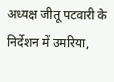अध्यक्ष जीतू पटवारी के निर्देशन में उमरिया,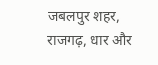जबलपुर शहर, राजगढ़, धार और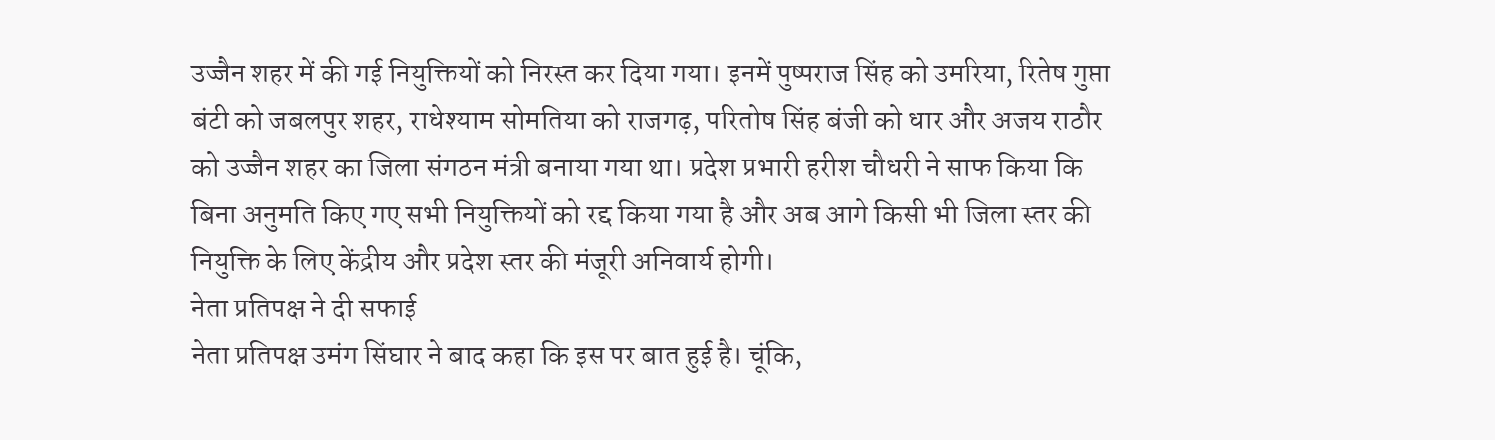उज्जैन शहर में की गई नियुक्तियों को निरस्त कर दिया गया। इनमें पुष्पराज सिंह को उमरिया, रितेष गुप्ता बंटी को जबलपुर शहर, राधेश्याम सोमतिया को राजगढ़, परितोष सिंह बंजी को धार और अजय राठौर को उज्जैन शहर का जिला संगठन मंत्री बनाया गया था। प्रदेश प्रभारी हरीश चौधरी ने साफ किया कि बिना अनुमति किए गए सभी नियुक्तियों को रद्द किया गया है और अब आगे किसी भी जिला स्तर की नियुक्ति के लिए केंद्रीय और प्रदेश स्तर की मंजूरी अनिवार्य होगी।
नेता प्रतिपक्ष ने दी सफाई
नेता प्रतिपक्ष उमंग सिंघार ने बाद कहा कि इस पर बात हुई है। चूंकि,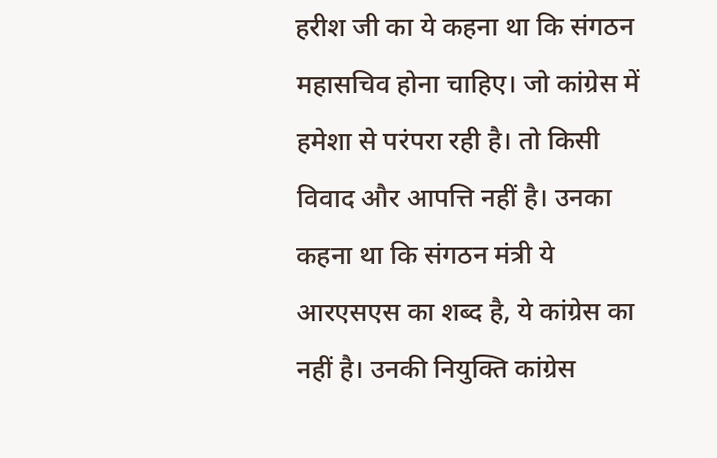हरीश जी का ये कहना था कि संगठन महासचिव होना चाहिए। जो कांग्रेस में हमेशा से परंपरा रही है। तो किसी विवाद और आपत्ति नहीं है। उनका कहना था कि संगठन मंत्री ये आरएसएस का शब्द है, ये कांग्रेस का नहीं है। उनकी नियुक्ति कांग्रेस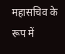महासचिव के रूप में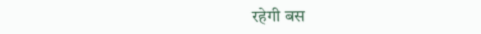रहेगी बस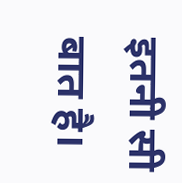इतनी सी बात है।